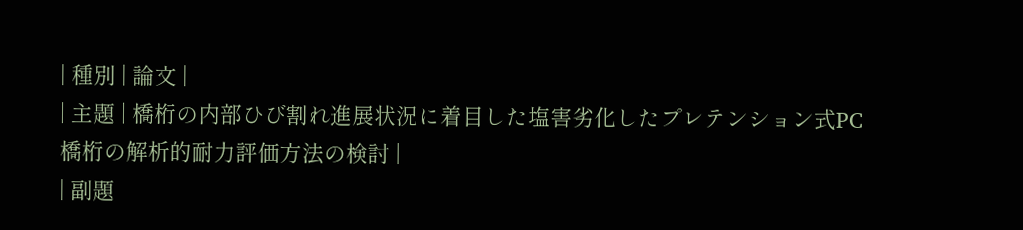| 種別 | 論文 |
| 主題 | 橋桁の内部ひび割れ進展状況に着目した塩害劣化したプレテンション式PC橋桁の解析的耐力評価方法の検討 |
| 副題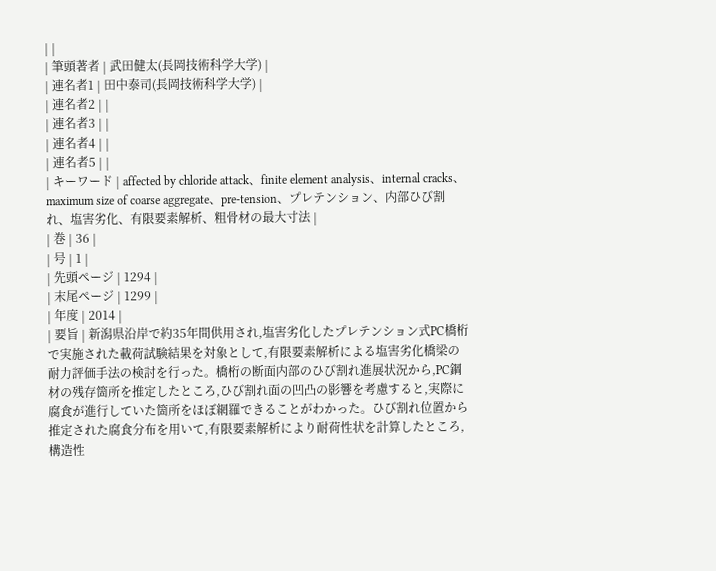| |
| 筆頭著者 | 武田健太(長岡技術科学大学) |
| 連名者1 | 田中泰司(長岡技術科学大学) |
| 連名者2 | |
| 連名者3 | |
| 連名者4 | |
| 連名者5 | |
| キーワード | affected by chloride attack、finite element analysis、internal cracks、maximum size of coarse aggregate、pre-tension、プレテンション、内部ひび割れ、塩害劣化、有限要素解析、粗骨材の最大寸法 |
| 巻 | 36 |
| 号 | 1 |
| 先頭ページ | 1294 |
| 末尾ページ | 1299 |
| 年度 | 2014 |
| 要旨 | 新潟県沿岸で約35年間供用され,塩害劣化したプレテンション式PC橋桁で実施された載荷試験結果を対象として,有限要素解析による塩害劣化橋梁の耐力評価手法の検討を行った。橋桁の断面内部のひび割れ進展状況から,PC鋼材の残存箇所を推定したところ,ひび割れ面の凹凸の影響を考慮すると,実際に腐食が進行していた箇所をほぼ網羅できることがわかった。ひび割れ位置から推定された腐食分布を用いて,有限要素解析により耐荷性状を計算したところ,構造性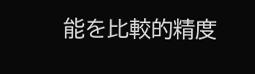能を比較的精度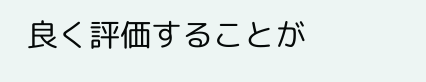良く評価することが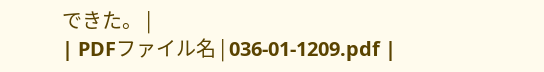できた。 |
| PDFファイル名 | 036-01-1209.pdf |